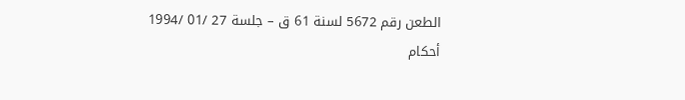الطعن رقم 5672 لسنة 61 ق – جلسة 27 /01 /1994
أحكام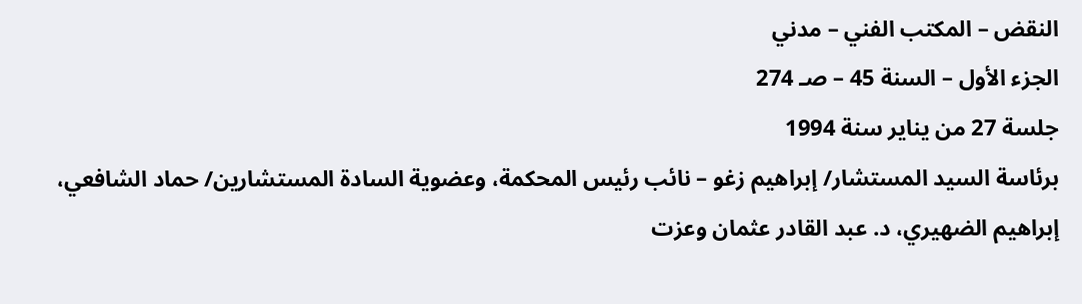النقض – المكتب الفني – مدني
الجزء الأول – السنة 45 – صـ 274
جلسة 27 من يناير سنة 1994
برئاسة السيد المستشار/ إبراهيم زغو – نائب رئيس المحكمة، وعضوية السادة المستشارين/ حماد الشافعي، إبراهيم الضهيري، د. عبد القادر عثمان وعزت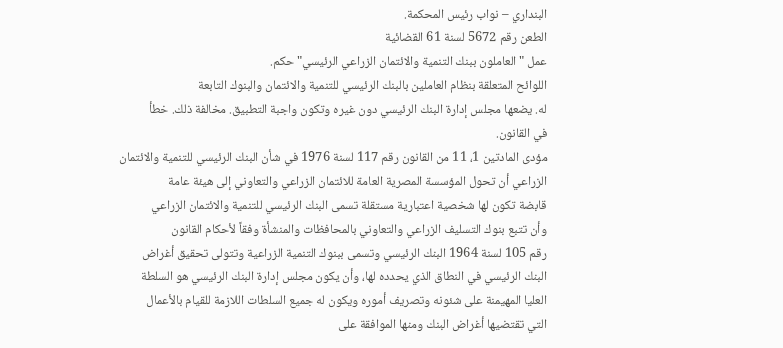البنداري – نواب رئيس المحكمة.
الطعن رقم 5672 لسنة 61 القضائية
عمل "العاملون ببنك التنمية والائتمان الزراعي الرئيسي" حكم.
اللوائح المتعلقة بنظام العاملين بالبنك الرئيسي للتنمية والائتمان والبنوك التابعة
له. يضعها مجلس إدارة البنك الرئيسي دون غيره وتكون واجبة التطبيق. مخالفة ذلك. خطأ
في القانون.
مؤدى المادتين 1، 11 من القانون رقم 117 لسنة 1976 في شأن البنك الرئيسي للتنمية والائتمان
الزراعي أن تحول المؤسسة المصرية العامة للائتمان الزراعي والتعاوني إلى هيئة عامة
قابضة تكون لها شخصية اعتبارية مستقلة تسمى البنك الرئيسي للتنمية والائتمان الزراعي
وأن تتبع بنوك التسليف الزراعي والتعاوني بالمحافظات والمنشأة وفقاً لأحكام القانون
رقم 105 لسنة 1964 البنك الرئيسي وتسمى ببنوك التنمية الزراعية وتتولى تحقيق أغراض
البنك الرئيسي في النطاق الذي يحدده لها، وأن يكون مجلس إدارة البنك الرئيسي هو السلطة
العليا المهيمنة على شئونه وتصريف أموره ويكون له جميع السلطات اللازمة للقيام بالأعمال
التي تقتضيها أغراض البنك ومنها الموافقة على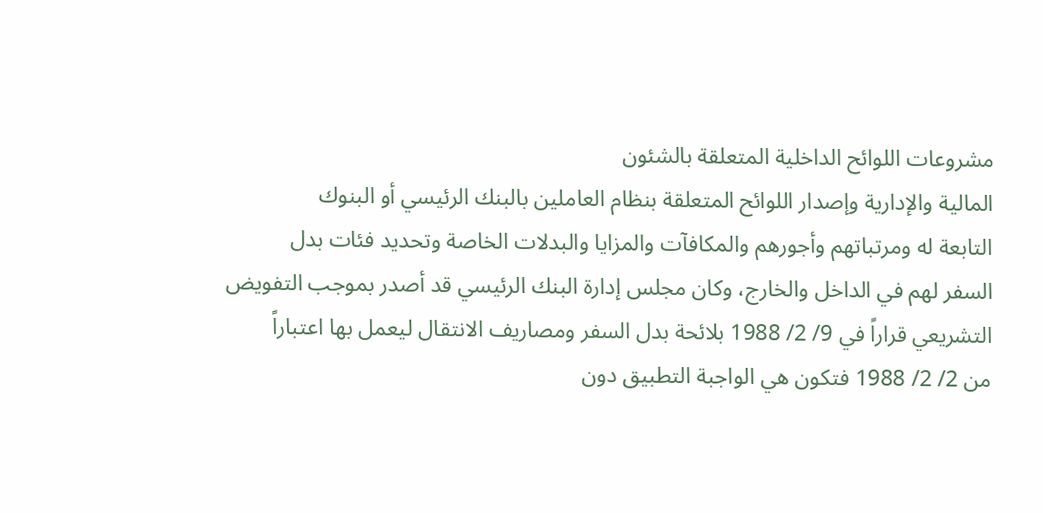مشروعات اللوائح الداخلية المتعلقة بالشئون
المالية والإدارية وإصدار اللوائح المتعلقة بنظام العاملين بالبنك الرئيسي أو البنوك
التابعة له ومرتباتهم وأجورهم والمكافآت والمزايا والبدلات الخاصة وتحديد فئات بدل
السفر لهم في الداخل والخارج، وكان مجلس إدارة البنك الرئيسي قد أصدر بموجب التفويض
التشريعي قراراً في 9/ 2/ 1988 بلائحة بدل السفر ومصاريف الانتقال ليعمل بها اعتباراً
من 2/ 2/ 1988 فتكون هي الواجبة التطبيق دون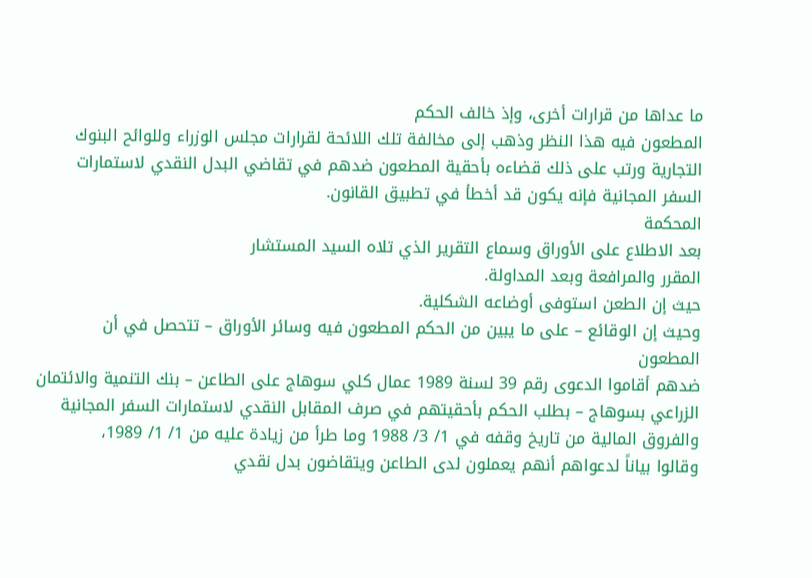ما عداها من قرارات أخرى، وإذ خالف الحكم
المطعون فيه هذا النظر وذهب إلى مخالفة تلك اللائحة لقرارات مجلس الوزراء وللوائح البنوك
التجارية ورتب على ذلك قضاءه بأحقية المطعون ضدهم في تقاضي البدل النقدي لاستمارات
السفر المجانية فإنه يكون قد أخطأ في تطبيق القانون.
المحكمة
بعد الاطلاع على الأوراق وسماع التقرير الذي تلاه السيد المستشار
المقرر والمرافعة وبعد المداولة.
حيث إن الطعن استوفى أوضاعه الشكلية.
وحيث إن الوقائع – على ما يبين من الحكم المطعون فيه وسائر الأوراق – تتحصل في أن المطعون
ضدهم أقاموا الدعوى رقم 39 لسنة 1989 عمال كلي سوهاج على الطاعن – بنك التنمية والائتمان
الزراعي بسوهاج – بطلب الحكم بأحقيتهم في صرف المقابل النقدي لاستمارات السفر المجانية
والفروق المالية من تاريخ وقفه في 1/ 3/ 1988 وما طرأ من زيادة عليه من 1/ 1/ 1989،
وقالوا بياناً لدعواهم أنهم يعملون لدى الطاعن ويتقاضون بدل نقدي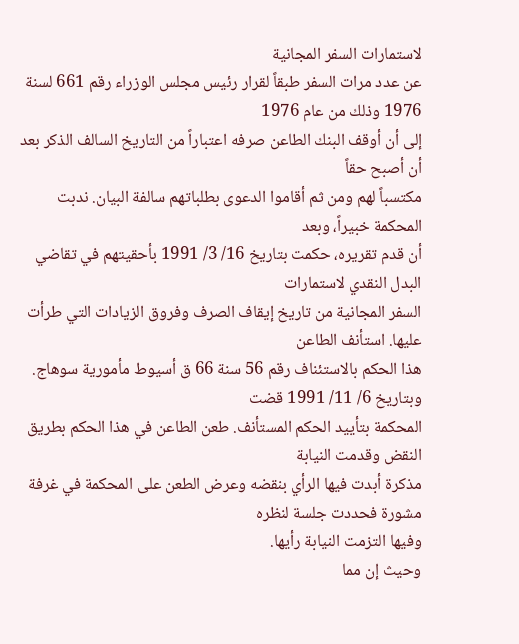لاستمارات السفر المجانية
عن عدد مرات السفر طبقاً لقرار رئيس مجلس الوزراء رقم 661 لسنة 1976 وذلك من عام 1976
إلى أن أوقف البنك الطاعن صرفه اعتباراً من التاريخ السالف الذكر بعد أن أصبح حقاً
مكتسباً لهم ومن ثم أقاموا الدعوى بطلباتهم سالفة البيان. ندبت المحكمة خبيراً، وبعد
أن قدم تقريره، حكمت بتاريخ 16/ 3/ 1991 بأحقيتهم في تقاضي البدل النقدي لاستمارات
السفر المجانية من تاريخ إيقاف الصرف وفروق الزيادات التي طرأت عليها. استأنف الطاعن
هذا الحكم بالاستئناف رقم 56 سنة 66 ق أسيوط مأمورية سوهاج. وبتاريخ 6/ 11/ 1991 قضت
المحكمة بتأييد الحكم المستأنف. طعن الطاعن في هذا الحكم بطريق النقض وقدمت النيابة
مذكرة أبدت فيها الرأي بنقضه وعرض الطعن على المحكمة في غرفة مشورة فحددت جلسة لنظره
وفيها التزمت النيابة رأيها.
وحيث إن مما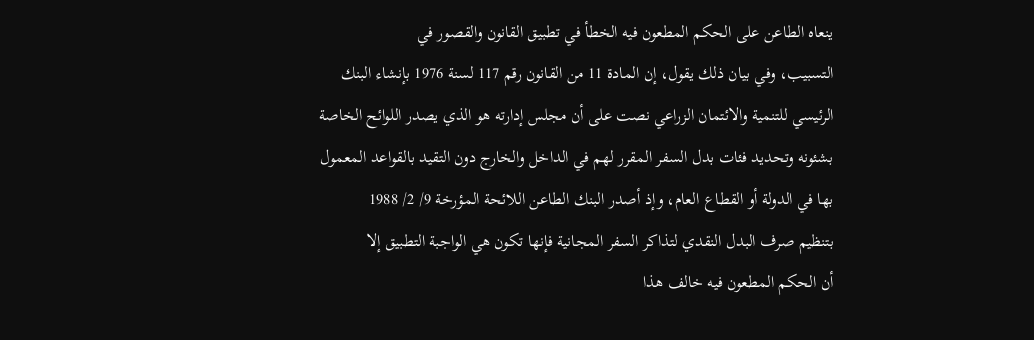ينعاه الطاعن على الحكم المطعون فيه الخطأ في تطبيق القانون والقصور في
التسبيب، وفي بيان ذلك يقول، إن المادة 11 من القانون رقم 117 لسنة 1976 بإنشاء البنك
الرئيسي للتنمية والائتمان الزراعي نصت على أن مجلس إدارته هو الذي يصدر اللوائح الخاصة
بشئونه وتحديد فئات بدل السفر المقرر لهم في الداخل والخارج دون التقيد بالقواعد المعمول
بها في الدولة أو القطاع العام، وإذ أصدر البنك الطاعن اللائحة المؤرخة 9/ 2/ 1988
بتنظيم صرف البدل النقدي لتذاكر السفر المجانية فإنها تكون هي الواجبة التطبيق إلا
أن الحكم المطعون فيه خالف هذا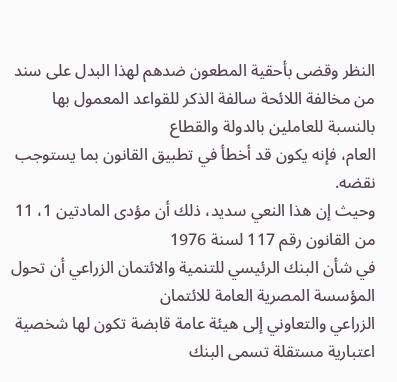النظر وقضى بأحقية المطعون ضدهم لهذا البدل على سند
من مخالفة اللائحة سالفة الذكر للقواعد المعمول بها بالنسبة للعاملين بالدولة والقطاع
العام، فإنه يكون قد أخطأ في تطبيق القانون بما يستوجب نقضه.
وحيث إن هذا النعي سديد، ذلك أن مؤدى المادتين 1، 11 من القانون رقم 117 لسنة 1976
في شأن البنك الرئيسي للتنمية والائتمان الزراعي أن تحول المؤسسة المصرية العامة للائتمان
الزراعي والتعاوني إلى هيئة عامة قابضة تكون لها شخصية اعتبارية مستقلة تسمى البنك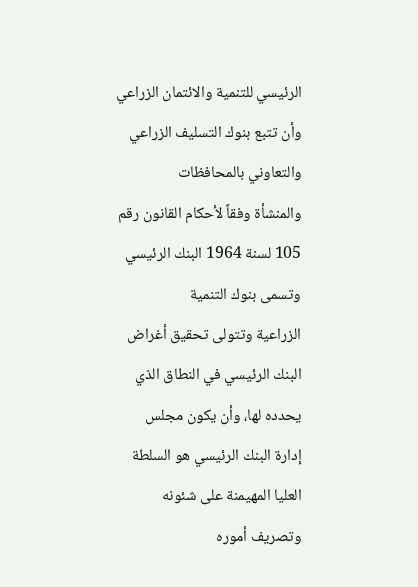الرئيسي للتنمية والائتمان الزراعي وأن تتبع بنوك التسليف الزراعي والتعاوني بالمحافظات
والمنشأة وفقاً لأحكام القانون رقم 105 لسنة 1964 البنك الرئيسي وتسمى بنوك التنمية
الزراعية وتتولى تحقيق أغراض البنك الرئيسي في النطاق الذي يحدده لها، وأن يكون مجلس
إدارة البنك الرئيسي هو السلطة العليا المهيمنة على شئونه وتصريف أموره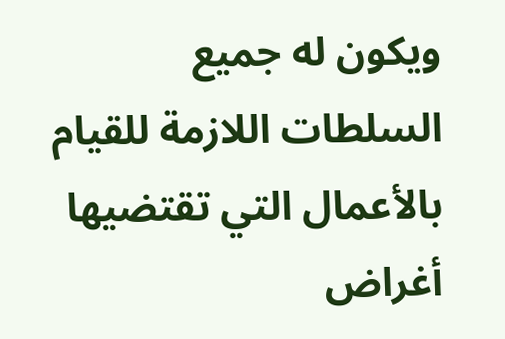ويكون له جميع
السلطات اللازمة للقيام بالأعمال التي تقتضيها أغراض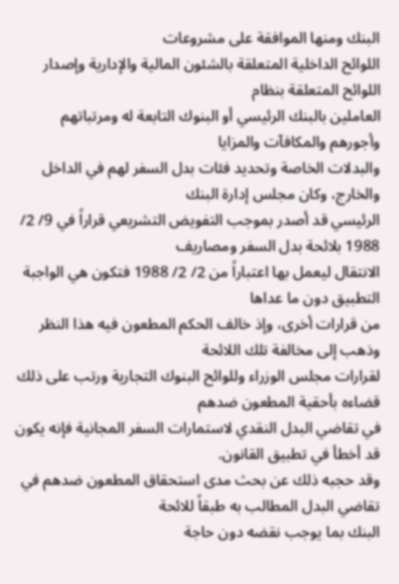البنك ومنها الموافقة على مشروعات
اللوائح الداخلية المتعلقة بالشئون المالية والإدارية وإصدار اللوائح المتعلقة بنظام
العاملين بالبنك الرئيسي أو البنوك التابعة له ومرتباتهم وأجورهم والمكافآت والمزايا
والبدلات الخاصة وتحديد فئات بدل السفر لهم في الداخل والخارج، وكان مجلس إدارة البنك
الرئيسي قد أصدر بموجب التفويض التشريعي قراراً في 9/ 2/ 1988 بلائحة بدل السفر ومصاريف
الانتقال ليعمل بها اعتباراً من 2/ 2/ 1988 فتكون هي الواجبة التطبيق دون ما عداها
من قرارات أخرى، وإذ خالف الحكم المطعون فيه هذا النظر وذهب إلى مخالفة تلك اللائحة
لقرارات مجلس الوزراء وللوائح البنوك التجارية ورتب على ذلك قضاءه بأحقية المطعون ضدهم
في تقاضي البدل النقدي لاستمارات السفر المجانية فإنه يكون قد أخطأ في تطبيق القانون.
وقد حجبه ذلك عن بحث مدى استحقاق المطعون ضدهم في تقاضي البدل المطالب به طبقاً للائحة
البنك بما يوجب نقضه دون حاجة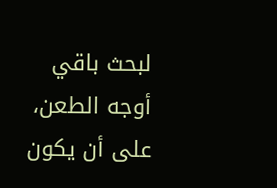لبحث باقي أوجه الطعن، على أن يكون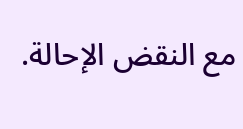مع النقض الإحالة.